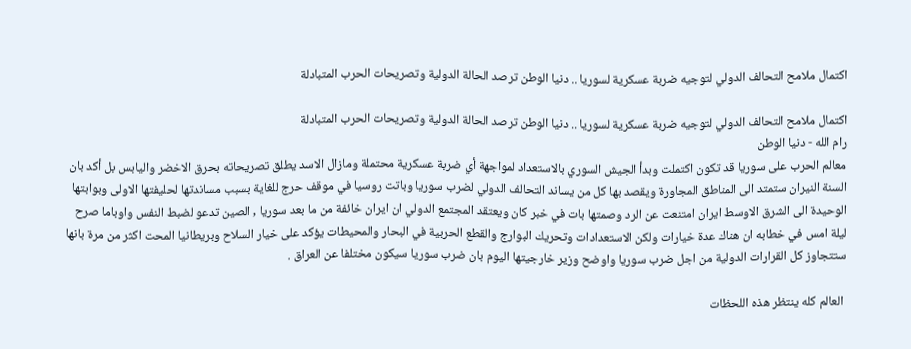اكتمال ملامح التحالف الدولي لتوجيه ضربة عسكرية لسوريا .. دنيا الوطن ترصد الحالة الدولية وتصريحات الحرب المتبادلة

اكتمال ملامح التحالف الدولي لتوجيه ضربة عسكرية لسوريا .. دنيا الوطن ترصد الحالة الدولية وتصريحات الحرب المتبادلة
رام الله - دنيا الوطن
معالم الحرب على سوريا قد تكون اكتملت وبدأ الجيش السوري بالاستعداد لمواجهة أي ضربة عسكرية محتملة ومازال الاسد يطلق تصريحاته بحرق الاخضر واليابس بل أكد بان السنة النيران ستمتد الى المناطق المجاورة ويقصد بها كل من يساند التحالف الدولي لضرب سوريا وباتت روسيا في موقف حرج للغاية بسبب مساندتها لحليفتها الاولى وبوابتها الوحيدة الى الشرق الاوسط ايران امتنعت عن الرد وصمتها بات في خبر كان ويعتقد المجتمع الدولي ان ايران خائفة من ما بعد سوريا , الصين تدعو لضبط النفس واوباما صرح ليلة امس في خطابه ان هناك عدة خيارات ولكن الاستعدادات وتحريك البوارج والقطع الحربية في البحار والمحيطات يؤكد على خيار السلاح وبريطانيا المحت اكثر من مرة بانها ستتجاوز كل القرارات الدولية من اجل ضرب سوريا واوضح وزير خارجيتها اليوم بان ضرب سوريا سيكون مختلفا عن العراق .

 العالم كله ينتظر هذه اللحظات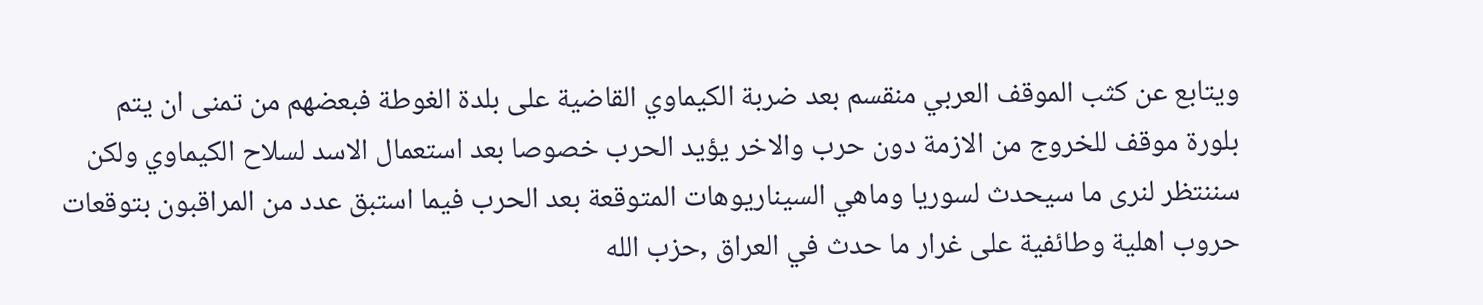ويتابع عن كثب الموقف العربي منقسم بعد ضربة الكيماوي القاضية على بلدة الغوطة فبعضهم من تمنى ان يتم بلورة موقف للخروج من الازمة دون حرب والاخر يؤيد الحرب خصوصا بعد استعمال الاسد لسلاح الكيماوي ولكن سننتظر لنرى ما سيحدث لسوريا وماهي السيناريوهات المتوقعة بعد الحرب فيما استبق عدد من المراقبون بتوقعات حروب اهلية وطائفية على غرار ما حدث في العراق ,حزب الله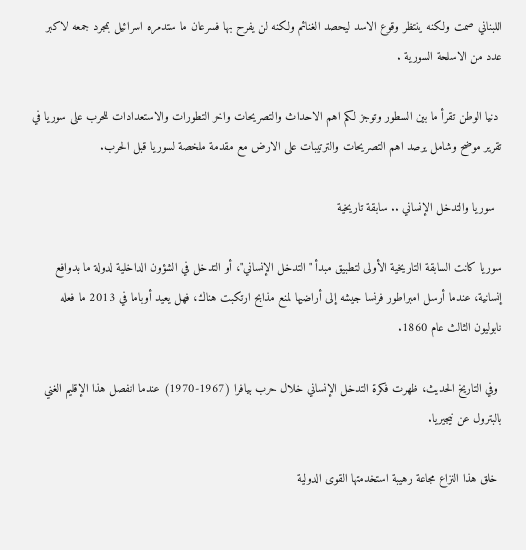اللبناني صمت ولكنه ينتظر وقوع الاسد ليحصد الغنائم ولكنه لن يفرح بها فسرعان ما ستدمره اسرائيل بمجرد جمعه لاكبر عدد من الاسلحة السورية .

 دنيا الوطن تقرأ ما بين السطور وتوجز لكم اهم الاحداث والتصريحات واخر التطورات والاستعدادات للحرب على سوريا في تقرير موضح وشامل يرصد اهم التصريحات والترتيبات على الارض مع مقدمة ملخصة لسوريا قبل الحرب.

  سوريا والتدخل الإنساني .. سابقة تاريخية

سوريا كانت السابقة التاريخية الأولى لتطبيق مبدأ "التدخل الإنساني"، أو التدخل في الشؤون الداخلية لدولة ما بدوافع إنسانية، عندما أرسل امبراطور فرنسا جيشه إلى أراضيها لمنع مذابح ارتكبت هناك، فهل يعيد أوباما في 2013 ما فعله نابوليون الثالث عام 1860.

 وفي التاريخ الحديث، ظهرت فكرة التدخل الإنساني خلال حرب بيافرا (1967-1970) عندما انفصل هذا الإقليم الغني بالبترول عن نيجيريا.

 خلق هذا النزاع مجاعة رهيبة استخدمتها القوى الدولية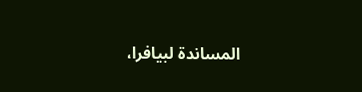المساندة لبيافرا،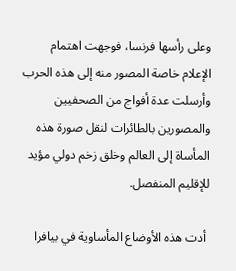وعلى رأسها فرنسا، فوجهت اهتمام الإعلام خاصة المصور منه إلى هذه الحرب وأرسلت عدة أفواج من الصحفيين والمصورين بالطائرات لنقل صورة هذه المأساة إلى العالم وخلق زخم دولي مؤيد للإقليم المنفصل.

 أدت هذه الأوضاع المأساوية في بيافرا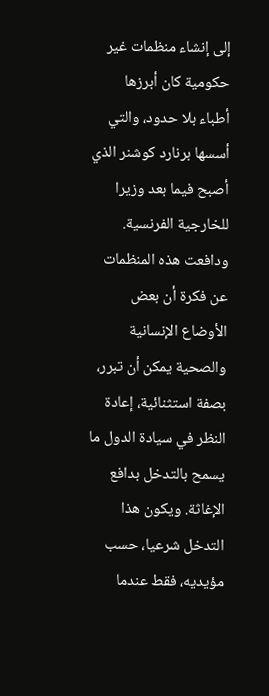إلى إنشاء منظمات غير حكومية كان أبرزها أطباء بلا حدود، والتي أسسها برنارد كوشنر الذي أصبح فيما بعد وزيرا للخارجية الفرنسية. ودافعت هذه المنظمات عن فكرة أن بعض الأوضاع الإنسانية والصحية يمكن أن تبرر، بصفة استثنائية، إعادة النظر في سيادة الدول ما يسمح بالتدخل بدافع الإغاثة. ويكون هذا التدخل شرعيا، حسب مؤيديه، فقط عندما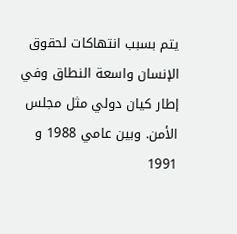يتم بسبب انتهاكات لحقوق الإنسان واسعة النطاق وفي إطار كيان دولي مثل مجلس الأمن. وبين عامي 1988 و 1991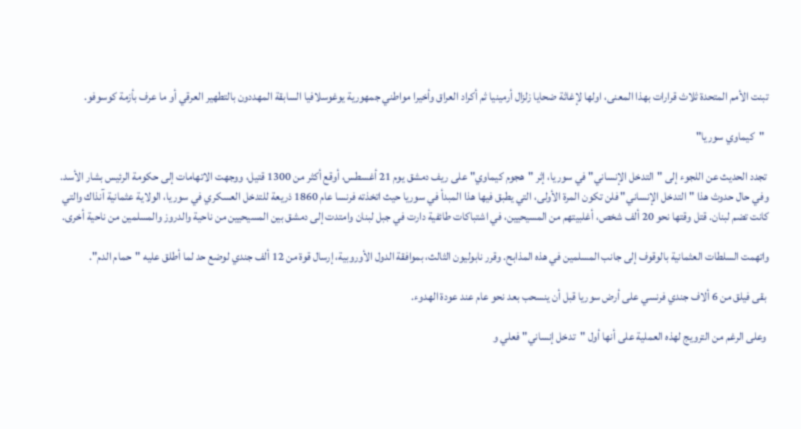تبنت الأمم المتحدة ثلاث قرارات بهذا المعنى، اولها لإغاثة ضحايا زلزال أرمينيا ثم أكراد العراق وأخيرا مواطني جمهورية يوغوسلافيا السابقة المهددون بالتطهير العرقي أو ما عرف بأزمة كوسوفو.

  "كيماوي سوريا"

 تجدد الحديث عن اللجوء إلى "التدخل الإنساني" في سوريا، إثر "هجوم كيماوي" على ريف دمشق يوم 21 أغسطس، أوقع أكثر من 1300 قتيل، ووجهت الاتهامات إلى حكومة الرئيس بشار الأسد. وفي حال حدوث هذا "التدخل الإنساني" فلن تكون المرة الأولى، التي يطبق فيها هذا المبدأ في سوريا حيث اتخذته فرنسا عام 1860 ذريعة للتدخل العسكري في سوريا، الولاية عثمانية آنذاك والتي كانت تضم لبنان. قتل وقتها نحو 20 ألف شخص، أغلبيتهم من المسيحيين، في اشتباكات طائفية دارت في جبل لبنان وامتدت إلى دمشق بين المسيحيين من ناحية والدروز والمسلمين من ناحية أخرى.

واتهمت السلطات العثمانية بالوقوف إلى جانب المسلمين في هذه المذابح. وقرر نابوليون الثالث، بموافقة الدول الأوروبية، إرسال قوة من 12 ألف جندي لوضع حد لما أطلق عليه "حمام الدم".

 بقى فيلق من 6 ألاف جندي فرنسي على أرض سوريا قبل أن ينسحب بعد نحو عام عند عودة الهدوء.

 وعلى الرغم من الترويج لهذه العملية على أنها أول "تدخل إنساني" فعلي و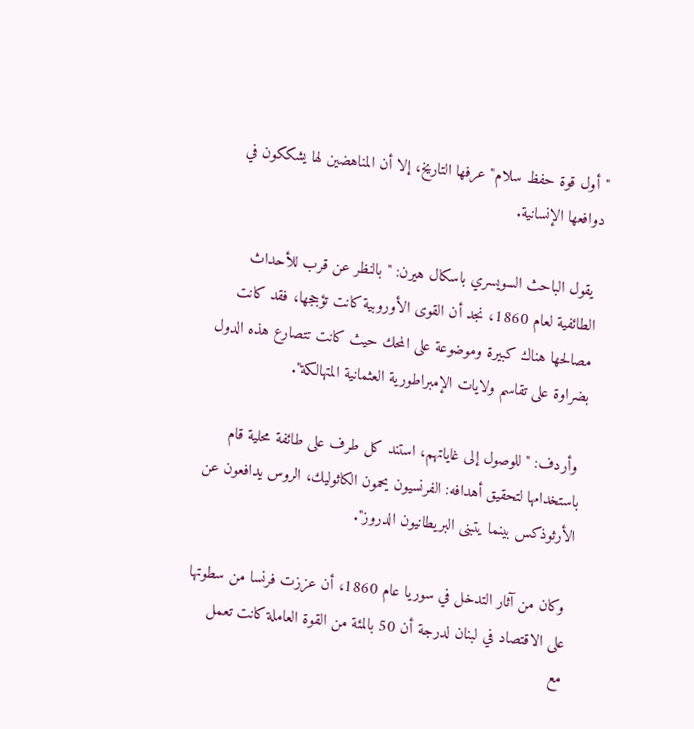"أول قوة حفظ سلام" عرفها التاريخ، إلا أن المناهضين لها يشككون في دوافعها الإنسانية.

 يقول الباحث السويسري باسكال هيرن: "بالنظر عن قرب للأحداث الطائفية لعام 1860، نجد أن القوى الأوروبية كانت تؤججها، فقد كانت مصالحها هناك كبيرة وموضوعة على المحك حيث كانت تتصارع هذه الدول بضراوة على تقاسم ولايات الإمبراطورية العثمانية المتهالكة".

 وأردف: "للوصول إلى غاياتهم، استند كل طرف على طائفة محلية قام باستخدامها لتحقيق أهدافه: الفرنسيون يحمون الكاثوليك، الروس يدافعون عن الأرثوذكس بينما يتبنى البريطانيون الدروز".

 وكان من آثار التدخل في سوريا عام 1860، أن عززت فرنسا من سطوتها على الاقتصاد في لبنان لدرجة أن 50 بالمئة من القوة العاملة كانت تعمل مع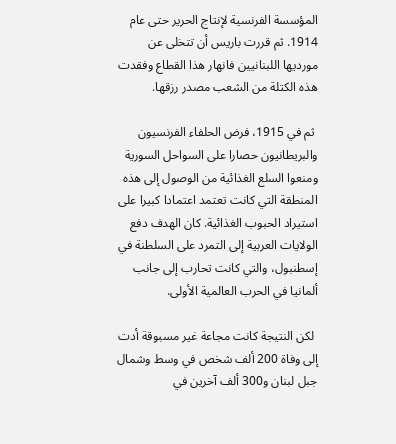المؤسسة الفرنسية لإنتاج الحرير حتى عام 1914. ثم قررت باريس أن تتخلى عن مورديها اللبنانيين فانهار هذا القطاع وفقدت هذه الكتلة من الشعب مصدر رزقها.

 ثم في 1915، فرض الحلفاء الفرنسيون والبريطانيون حصارا على السواحل السورية ومنعوا السلع الغذائية من الوصول إلى هذه المنطقة التي كانت تعتمد اعتمادا كبيرا على استيراد الحبوب الغذائية. كان الهدف دفع الولايات العربية إلى التمرد على السلطنة في إسطنبول، والتي كانت تحارب إلى جانب ألمانيا في الحرب العالمية الأولى.

 لكن النتيجة كانت مجاعة غير مسبوقة أدت إلى وفاة 200 ألف شخص في وسط وشمال جبل لبنان و300 ألف آخرين في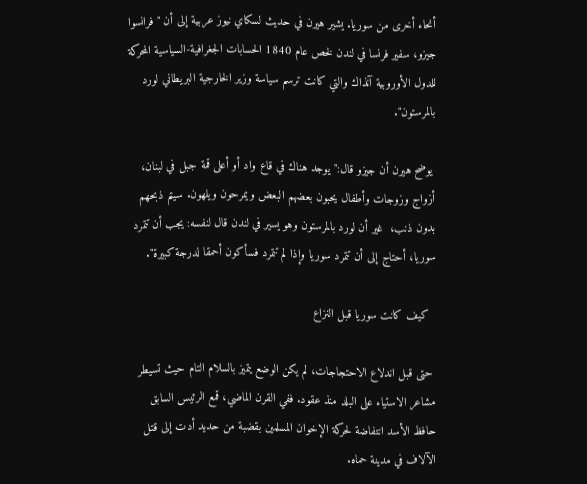أنحاء أخرى من سوريا. يشير هيرن في حديث لسكاي نيوز عربية إلى أن "فرانسوا جيزو، سفير فرنسا في لندن لخص عام 1840 الحسابات الجغرافية-السياسية المحركة للدول الأوروبية آنذاك والتي كانت ترسم سياسة وزير الخارجية البريطاني لورد بالمرستون".

 يوضح هيرن أن جيزو قال:"يوجد هناك في قاع واد أو أعلى قمة جبل في لبنان، أزواج وزوجات وأطفال يحبون بعضهم البعض ويمرحون ويلهون. سيتم ذبحهم بدون ذنب،  غير أن لورد بالمرستون وهو يسير في لندن قال لنفسه: يجب أن تتمرد سوريا، أحتاج إلى أن تتمرد سوريا وإذا لم تتمرد فسأكون أحمقا لدرجة كبيرة".

  كيف كانت سوريا قبل النزاع

 حتى قبل اندلاع الاحتجاجات، لم يكن الوضع يتميز بالسلام التام حيث تسيطر مشاعر الاستياء على البلد منذ عقود. ففي القرن الماضي، قمع الرئيس السابق حافظ الأسد انتفاضة لحركة الإخوان المسلمين بقضبة من حديد أدت إلى قتل الآلاف في مدينة حماه.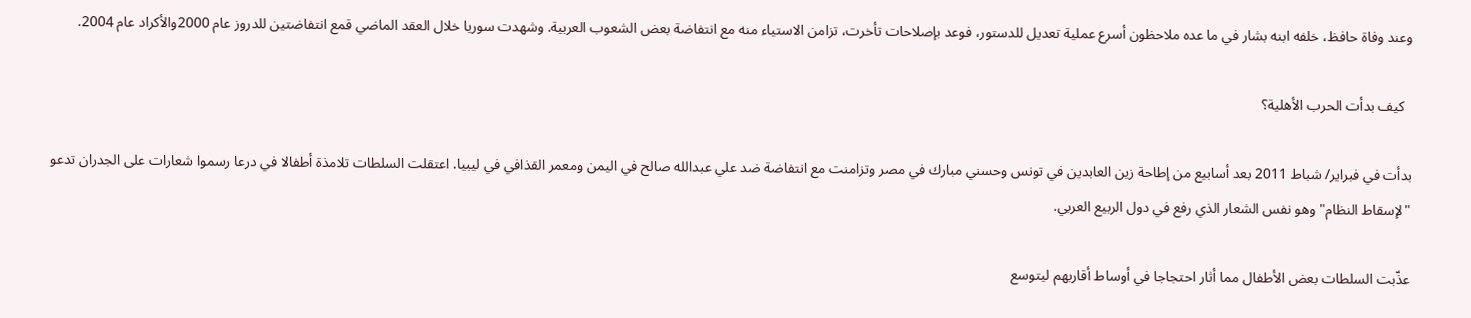وعند وفاة حافظ، خلفه ابنه بشار في ما عده ملاحظون أسرع عملية تعديل للدستور، فوعد بإصلاحات تأخرت، تزامن الاستياء منه مع انتفاضة بعض الشعوب العربية. وشهدت سوريا خلال العقد الماضي قمع انتفاضتين للدروز عام 2000والأكراد عام 2004.

  كيف بدأت الحرب الأهلية؟

بدأت في فبراير/ شباط 2011 بعد أسابيع من إطاحة زين العابدين في تونس وحسني مبارك في مصر وتزامنت مع انتفاضة ضد علي عبدالله صالح في اليمن ومعمر القذافي في ليبيا. اعتقلت السلطات تلامذة أطفالا في درعا رسموا شعارات على الجدران تدعو "لإسقاط النظام" وهو نفس الشعار الذي رفع في دول الربيع العربي.

عذّبت السلطات بعض الأطفال مما أثار احتجاجا في أوساط أقاربهم ليتوسع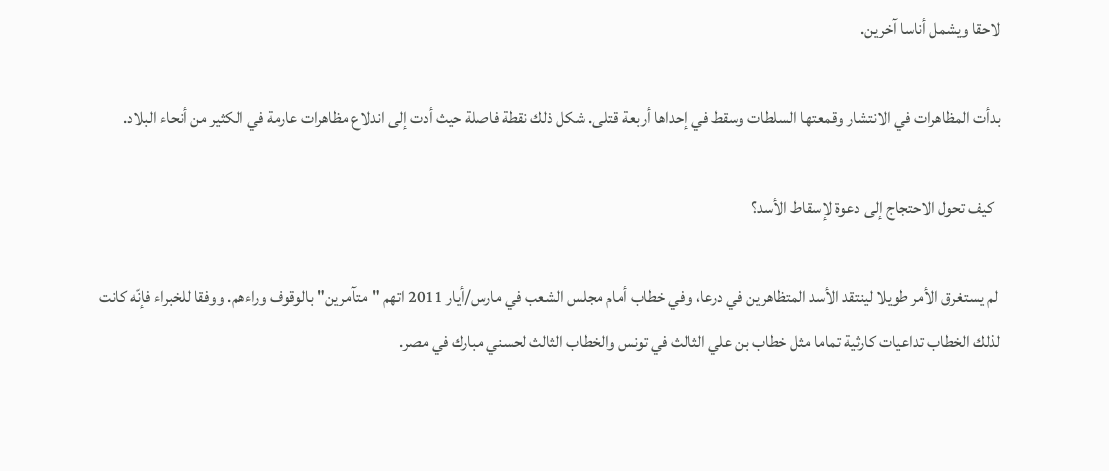لاحقا ويشمل أناسا آخرين.

بدأت المظاهرات في الانتشار وقمعتها السلطات وسقط في إحداها أربعة قتلى. شكل ذلك نقطة فاصلة حيث أدت إلى اندلاع مظاهرات عارمة في الكثير من أنحاء البلاد.

  كيف تحول الاحتجاج إلى دعوة لإسقاط الأسد؟

 لم يستغرق الأمر طويلا لينتقد الأسد المتظاهرين في درعا، وفي خطاب أمام مجلس الشعب في مارس/أيار 2011 اتهم "متآمرين" بالوقوف وراءهم. ووفقا للخبراء فإنّه كانت لذلك الخطاب تداعيات كارثية تماما مثل خطاب بن علي الثالث في تونس والخطاب الثالث لحسني مبارك في مصر.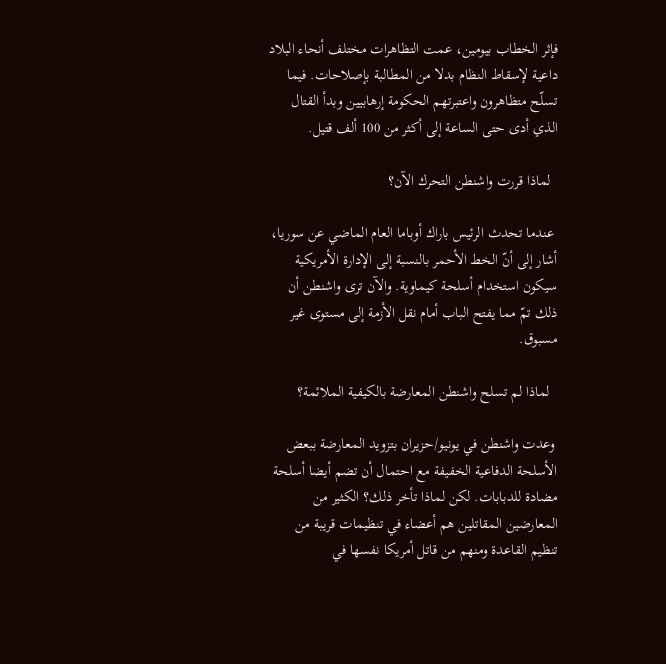فإثر الخطاب بيومين، عمت التظاهرات مختلف أنحاء البلاد داعية لإسقاط النظام بدلا من المطالبة بإصلاحات. فيما تسلّح متظاهرون واعتبرتهم الحكومة إرهابيين وبدأ القتال الذي أدى حتى الساعة إلى أكثر من 100 ألف قتيل.

  لماذا قررت واشنطن التحرك الآن؟

 عندما تحدث الرئيس باراك أوباما العام الماضي عن سوريا، أشار إلى أنّ الخط الأحمر بالنسبة إلى الإدارة الأمريكية سيكون استخدام أسلحة كيماوية. والآن ترى واشنطن أن ذلك تمّ مما يفتح الباب أمام نقل الأزمة إلى مستوى غير مسبوق.

  لماذا لم تسلح واشنطن المعارضة بالكيفية الملائمة؟

 وعدت واشنطن في يونيو/حزيران بتزويد المعارضة ببعض الأسلحة الدفاعية الخفيفة مع احتمال أن تضم أيضا أسلحة مضادة للدبابات. لكن لماذا تأخر ذلك؟ الكثير من المعارضين المقاتلين هم أعضاء في تنظيمات قريبة من تنظيم القاعدة ومنهم من قاتل أمريكا نفسها في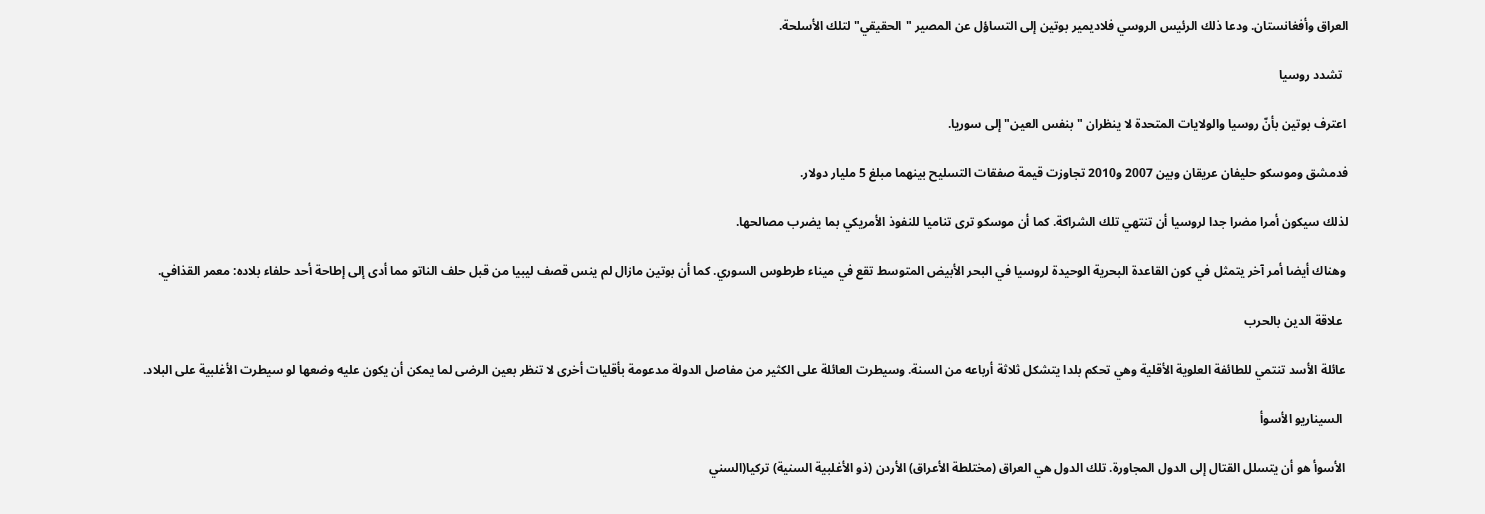العراق وأفغانستان. ودعا ذلك الرئيس الروسي فلاديمير بوتين إلى التساؤل عن المصير "الحقيقي" لتلك الأسلحة.

  تشدد روسيا

 اعترف بوتين بأنّ روسيا والولايات المتحدة لا ينظران "بنفس العين" إلى سوريا.

فدمشق وموسكو حليفان عريقان وبين 2007 و2010 تجاوزت قيمة صفقات التسليح بينهما مبلغ 5 مليار دولار.

لذلك سيكون أمرا مضرا جدا لروسيا أن تنتهي تلك الشراكة. كما أن موسكو ترى تناميا للنفوذ الأمريكي بما يضرب مصالحها.

 وهناك أيضا أمر آخر يتمثل في كون القاعدة البحرية الوحيدة لروسيا في البحر الأبيض المتوسط تقع في ميناء طرطوس السوري. كما أن بوتين مازال لم ينس قصف ليبيا من قبل حلف الناتو مما أدى إلى إطاحة أحد حلفاء بلاده: معمر القذافي.

  علاقة الدين بالحرب

 عائلة الأسد تنتمي للطائفة العلوية الأقلية وهي تحكم بلدا يتشكل ثلاثة أرباعه من السنة. وسيطرت العائلة على الكثير من مفاصل الدولة مدعومة بأقليات أخرى لا تنظر بعين الرضى لما يمكن أن يكون عليه وضعها لو سيطرت الأغلبية على البلاد.

  السيناريو الأسوأ

 الأسوأ هو أن يتسلل القتال إلى الدول المجاورة. تلك الدول هي العراق (مختلطة الأعراق) الأردن (ذو الأغلبية السنية) تركيا(السني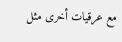مع عرقيات أخرى مثل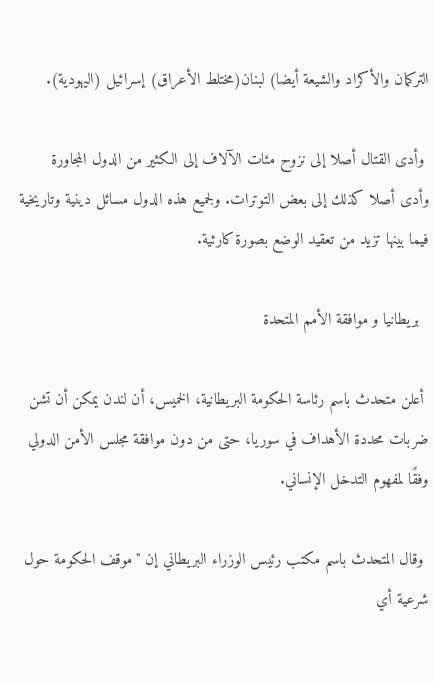التركمان والأكراد والشيعة أيضا) لبنان(مختلط الأعراق) إسرائيل (اليهودية).

 وأدى القتال أصلا إلى نزوح مئات الآلاف إلى الكثير من الدول المجاورة وأدى أصلا كذلك إلى بعض التوترات. ولجميع هذه الدول مسائل دينية وتاريخية فيما بينها تزيد من تعقيد الوضع بصورة كارثية.

  بريطانيا و موافقة الأمم المتحدة

 أعلن متحدث باسم رئاسة الحكومة البريطانية، الخميس، أن لندن يمكن أن تشن ضربات محددة الأهداف في سوريا، حتى من دون موافقة مجلس الأمن الدولي وفقًا لمفهوم التدخل الإنساني.

 وقال المتحدث باسم مكتب رئيس الوزراء البريطاني إن "موقف الحكومة حول شرعية أي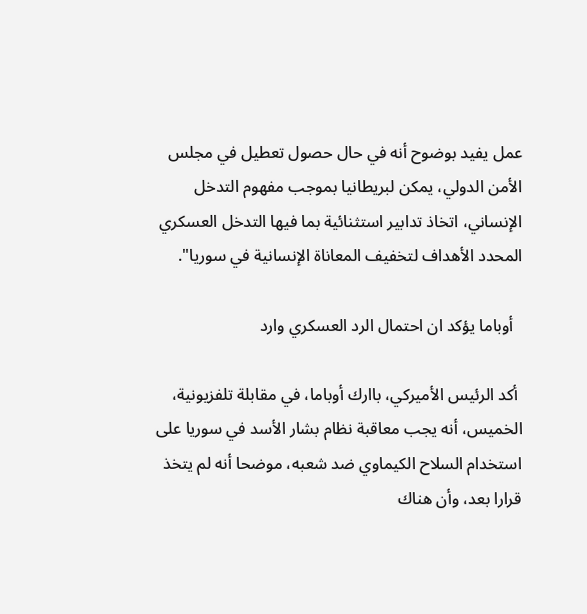عمل يفيد بوضوح أنه في حال حصول تعطيل في مجلس الأمن الدولي، يمكن لبريطانيا بموجب مفهوم التدخل الإنساني، اتخاذ تدابير استثنائية بما فيها التدخل العسكري المحدد الأهداف لتخفيف المعاناة الإنسانية في سوريا".

  أوباما يؤكد ان احتمال الرد العسكري وارد

 أكد الرئيس الأميركي، باارك أوباما، في مقابلة تلفزيونية، الخميس، أنه يجب معاقبة نظام بشار الأسد في سوريا على استخدام السلاح الكيماوي ضد شعبه، موضحا أنه لم يتخذ قرارا بعد، وأن هناك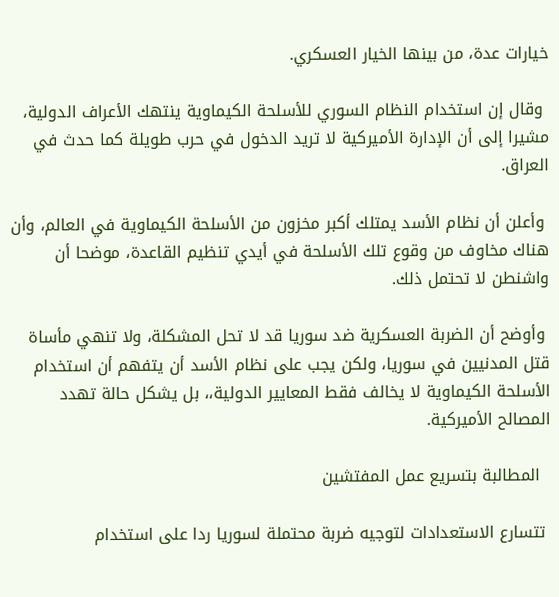خيارات عدة، من بينها الخيار العسكري.

 وقال إن استخدام النظام السوري للأسلحة الكيماوية ينتهك الأعراف الدولية، مشيرا إلى أن الإدارة الأميركية لا تريد الدخول في حرب طويلة كما حدث في العراق.

 وأعلن أن نظام الأسد يمتلك أكبر مخزون من الأسلحة الكيماوية في العالم، وأن هناك مخاوف من وقوع تلك الأسلحة في أيدي تنظيم القاعدة، موضحا أن واشنطن لا تحتمل ذلك.

 وأوضح أن الضربة العسكرية ضد سوريا قد لا تحل المشكلة، ولا تنهي مأساة قتل المدنيين في سوريا، ولكن يجب على نظام الأسد أن يتفهم أن استخدام الأسلحة الكيماوية لا يخالف فقط المعايير الدولية،، بل يشكل حالة تهدد المصالح الأميركية.

  المطالبة بتسريع عمل المفتشين

 تتسارع الاستعدادات لتوجيه ضربة محتملة لسوريا ردا على استخدام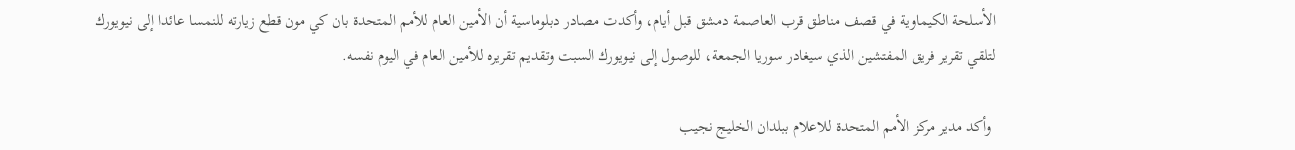الأسلحة الكيماوية في قصف مناطق قرب العاصمة دمشق قبل أيام، وأكدت مصادر دبلوماسية أن الأمين العام للأمم المتحدة بان كي مون قطع زيارته للنمسا عائدا إلى نيويورك لتلقي تقرير فريق المفتشين الذي سيغادر سوريا الجمعة، للوصول إلى نيويورك السبت وتقديم تقريره للأمين العام في اليوم نفسه.

 وأكد مدير مركز الأمم المتحدة للاعلام ببلدان الخليج نجيب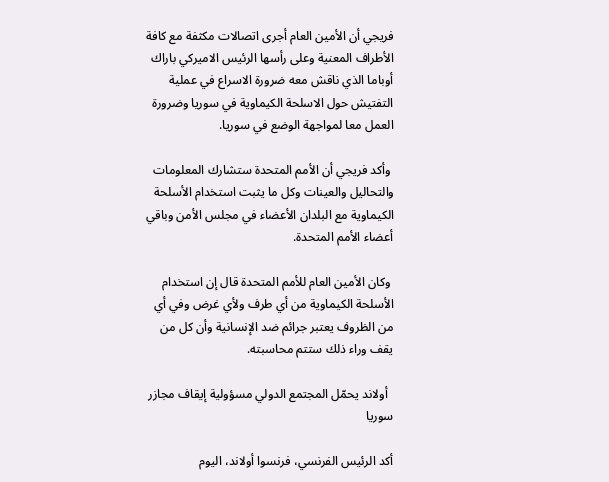فريجي أن الأمين العام أجرى اتصالات مكثفة مع كافة الأطراف المعنية وعلى رأسها الرئيس الاميركي باراك أوباما الذي ناقش معه ضرورة الاسراع في عملية التفتيش حول الاسلحة الكيماوية في سوريا وضرورة العمل معا لمواجهة الوضع في سوريا.

 وأكد فريجي أن الأمم المتحدة ستشارك المعلومات والتحاليل والعينات وكل ما يثبت استخدام الأسلحة الكيماوية مع البلدان الأعضاء في مجلس الأمن وباقي أعضاء الأمم المتحدة.

 وكان الأمين العام للأمم المتحدة قال إن استخدام الأسلحة الكيماوية من أي طرف ولأي غرض وفي أي من الظروف يعتبر جرائم ضد الإنسانية وأن كل من يقف وراء ذلك ستتم محاسبته.

  أولاند يحمّل المجتمع الدولي مسؤولية إيقاف مجازر سوريا

أكد الرئيس الفرنسي، فرنسوا أولاند، اليوم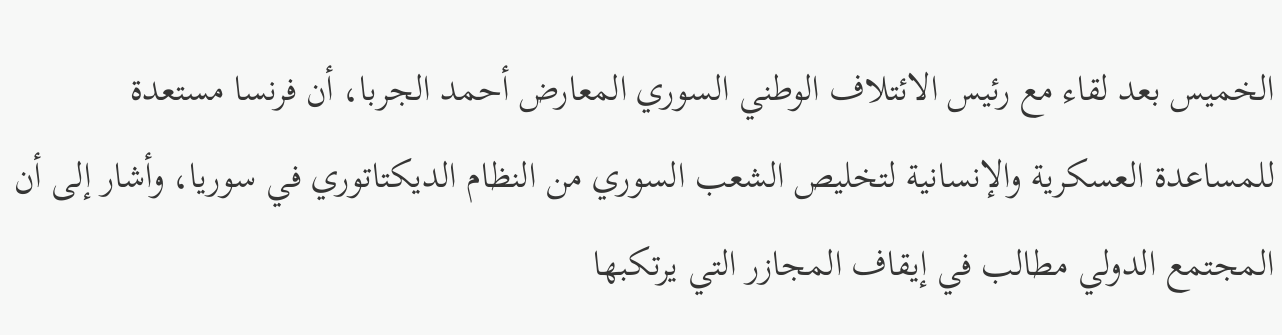الخميس بعد لقاء مع رئيس الائتلاف الوطني السوري المعارض أحمد الجربا، أن فرنسا مستعدة للمساعدة العسكرية والإنسانية لتخليص الشعب السوري من النظام الديكتاتوري في سوريا، وأشار إلى أن المجتمع الدولي مطالب في إيقاف المجازر التي يرتكبها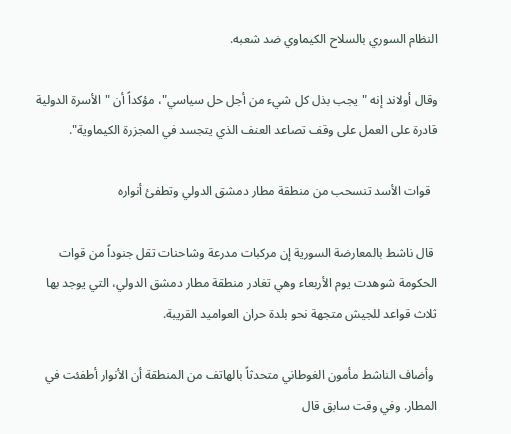النظام السوري بالسلاح الكيماوي ضد شعبه.

وقال أولاند إنه "يجب بذل كل شيء من أجل حل سياسي"، مؤكداً أن "الأسرة الدولية قادرة على العمل على وقف تصاعد العنف الذي يتجسد في المجزرة الكيماوية".

  قوات الأسد تنسحب من منطقة مطار دمشق الدولي وتطفئ أنواره

 قال ناشط بالمعارضة السورية إن مركبات مدرعة وشاحنات تقل جنوداً من قوات الحكومة شوهدت يوم الأربعاء وهي تغادر منطقة مطار دمشق الدولي، التي يوجد بها ثلاث قواعد للجيش متجهة نحو بلدة حران العواميد القريبة.

 وأضاف الناشط مأمون الغوطاني متحدثاً بالهاتف من المنطقة أن الأنوار أطفئت في المطار. وفي وقت سابق قال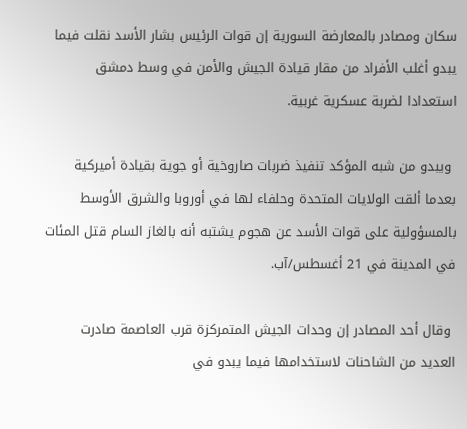سكان ومصادر بالمعارضة السورية إن قوات الرئيس بشار الأسد نقلت فيما يبدو أغلب الأفراد من مقار قيادة الجيش والأمن في وسط دمشق استعدادا لضربة عسكرية غربية.

 ويبدو من شبه المؤكد تنفيذ ضربات صاروخية أو جوية بقيادة أميركية بعدما ألقت الولايات المتحدة وحلفاء لها في أوروبا والشرق الأوسط بالمسؤولية على قوات الأسد عن هجوم يشتبه أنه بالغاز السام قتل المئات في المدينة في 21 أغسطس/آب.

 وقال أحد المصادر إن وحدات الجيش المتمركزة قرب العاصمة صادرت العديد من الشاحنات لاستخدامها فيما يبدو في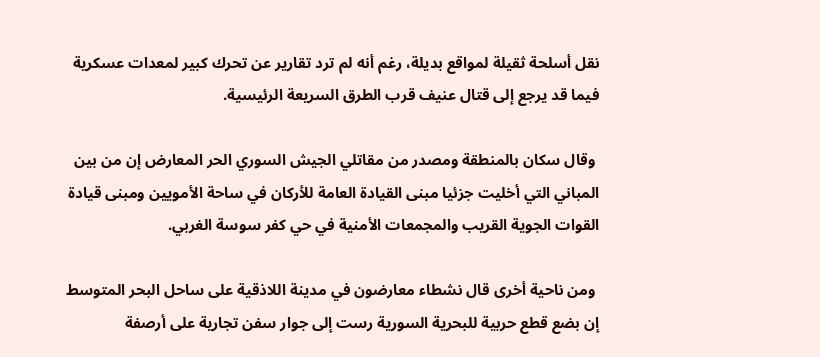نقل أسلحة ثقيلة لمواقع بديلة، رغم أنه لم ترد تقارير عن تحرك كبير لمعدات عسكرية فيما قد يرجع إلى قتال عنيف قرب الطرق السريعة الرئيسية.

 وقال سكان بالمنطقة ومصدر من مقاتلي الجيش السوري الحر المعارض إن من بين المباني التي أخليت جزئيا مبنى القيادة العامة للأركان في ساحة الأمويين ومبنى قيادة القوات الجوية القريب والمجمعات الأمنية في حي كفر سوسة الغربي.

 ومن ناحية أخرى قال نشطاء معارضون في مدينة اللاذقية على ساحل البحر المتوسط إن بضع قطع حربية للبحرية السورية رست إلى جوار سفن تجارية على أرصفة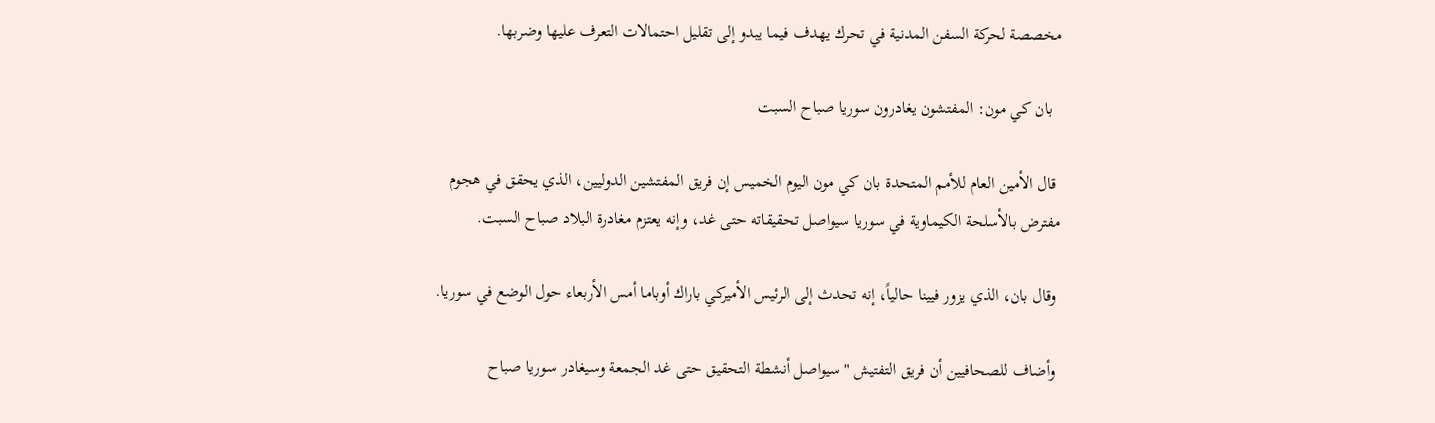مخصصة لحركة السفن المدنية في تحرك يهدف فيما يبدو إلى تقليل احتمالات التعرف عليها وضربها.

  بان كي مون: المفتشون يغادرون سوريا صباح السبت

 قال الأمين العام للأمم المتحدة بان كي مون اليوم الخميس إن فريق المفتشين الدوليين، الذي يحقق في هجوم مفترض بالأسلحة الكيماوية في سوريا سيواصل تحقيقاته حتى غد، وإنه يعتزم مغادرة البلاد صباح السبت.

 وقال بان، الذي يزور فيينا حالياً، إنه تحدث إلى الرئيس الأميركي باراك أوباما أمس الأربعاء حول الوضع في سوريا.

 وأضاف للصحافيين أن فريق التفتيش "سيواصل أنشطة التحقيق حتى غد الجمعة وسيغادر سوريا صباح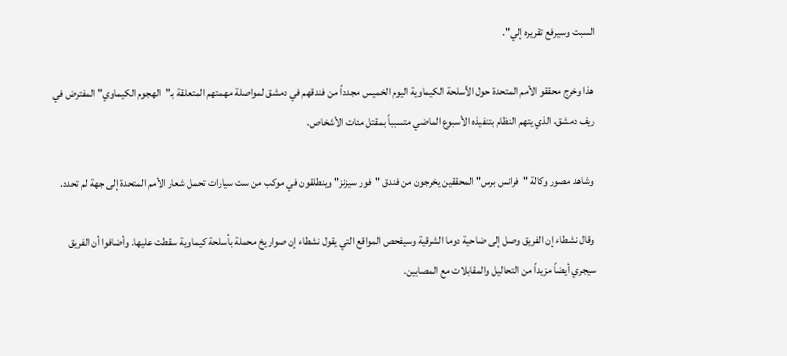السبت وسيرفع تقريره إلي".

 هذا وخرج محققو الأمم المتحدة حول الأسلحة الكيماوية اليوم الخميس مجدداً من فندقهم في دمشق لمواصلة مهمتهم المتعلقة بـ"الهجوم الكيماوي" المفترض في ريف دمشق، الذي يتهم النظام بتنفيذه الأسبوع الماضي متسبباً بمقتل مئات الأشخاص.

 وشاهد مصور وكالة "فرانس برس" المحققين يخرجون من فندق "فور سيزنز" وينطلقون في موكب من ست سيارات تحمل شعار الأمم المتحدة إلى جهة لم تحدد.

 وقال نشطاء إن الفريق وصل إلى ضاحية دوما الشرقية وسيفحص المواقع التي يقول نشطاء إن صواريخ محملة بأسلحة كيماوية سقطت عليها. وأضافوا أن الفريق سيجري أيضاً مزيداً من التحاليل والمقابلات مع المصابين.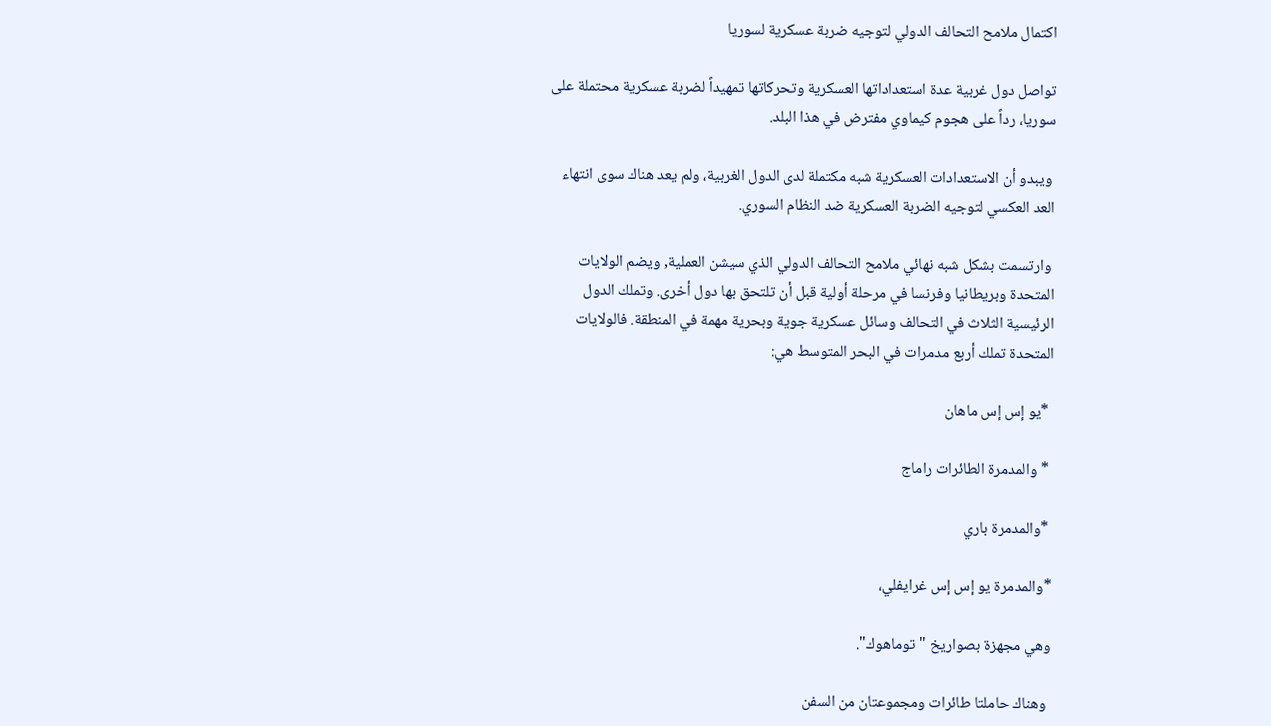اكتمال ملامح التحالف الدولي لتوجيه ضربة عسكرية لسوريا

تواصل دول غربية عدة استعداداتها العسكرية وتحركاتها تمهيداً لضربة عسكرية محتملة على سوريا، رداً على هجوم كيماوي مفترض في هذا البلد.

 ويبدو أن الاستعدادات العسكرية شبه مكتملة لدى الدول الغربية، ولم يعد هناك سوى انتهاء العد العكسي لتوجيه الضربة العسكرية ضد النظام السوري.

 وارتسمت بشكل شبه نهائي ملامح التحالف الدولي الذي سيشن العملية, ويضم الولايات المتحدة وبريطانيا وفرنسا في مرحلة أولية قبل أن تلتحق بها دول أخرى. وتملك الدول الرئيسية الثلاث في التحالف وسائل عسكرية جوية وبحرية مهمة في المنطقة. فالولايات المتحدة تملك أربع مدمرات في البحر المتوسط هي:

 *يو إس إس ماهان

 * والمدمرة الطائرات راماج

 *والمدمرة باري

*والمدمرة يو إس إس غرايفلي،

وهي مجهزة بصواريخ "توماهوك".

 وهناك حاملتا طائرات ومجموعتان من السفن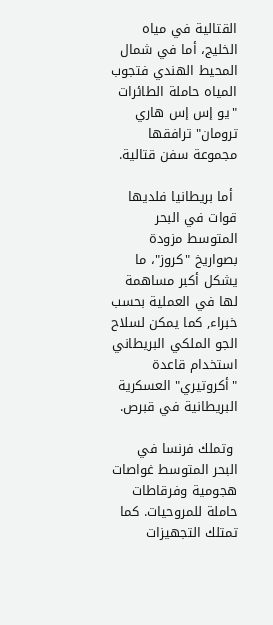القتالية في مياه الخليج، أما في شمال المحيط الهندي فتجوب المياه حاملة الطائرات "يو إس إس هاري ترومان" ترافقها مجموعة سفن قتالية.

 أما بريطانيا فلديها قوات في البحر المتوسط مزودة بصواريخ "كروز"، ما يشكل أكبر مساهمة لها في العملية بحسب خبراء, كما يمكن لسلاح الجو الملكي البريطاني استخدام قاعدة "أكروتيري" العسكرية البريطانية في قبرص.

 وتملك فرنسا في البحر المتوسط غواصات هجومية وفرقاطات حاملة للمروحيات. كما تمتلك التجهيزات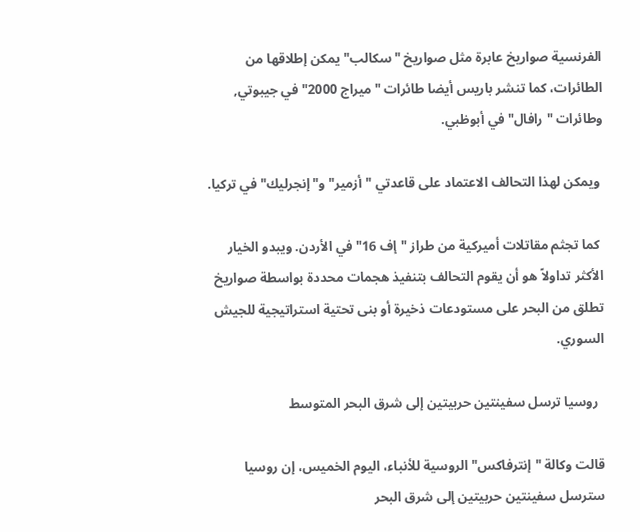الفرنسية صواريخ عابرة مثل صواريخ "سكالب" يمكن إطلاقها من الطائرات، كما تنشر باريس أيضا طائرات "ميراج 2000" في جيبوتي, وطائرات "رافال" في أبوظبي.

 ويمكن لهذا التحالف الاعتماد على قاعدتي "أزمير" و"إنجرليك" في تركيا.

 كما تجثم مقاتلات أميركية من طراز "إف 16" في الأردن. ويبدو الخيار الأكثر تداولاً هو أن يقوم التحالف بتنفيذ هجمات محددة بواسطة صواريخ تطلق من البحر على مستودعات ذخيرة أو بنى تحتية استراتيجية للجيش السوري.

  روسيا ترسل سفينتين حربيتين إلى شرق البحر المتوسط

قالت وكالة "إنترفاكس" الروسية للأنباء، اليوم الخميس، إن روسيا سترسل سفينتين حربيتين إلى شرق البحر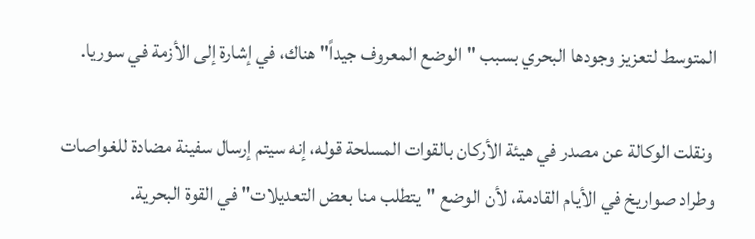المتوسط لتعزيز وجودها البحري بسبب "الوضع المعروف جيداً" هناك، في إشارة إلى الأزمة في سوريا.

 ونقلت الوكالة عن مصدر في هيئة الأركان بالقوات المسلحة قوله، إنه سيتم إرسال سفينة مضادة للغواصات وطراد صواريخ في الأيام القادمة، لأن الوضع "يتطلب منا بعض التعديلات" في القوة البحرية.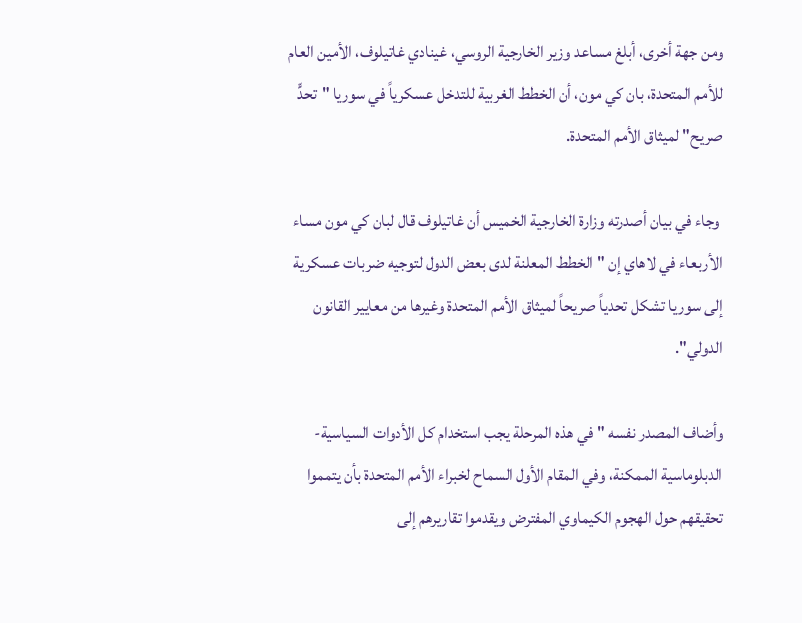ومن جهة أخرى، أبلغ مساعد وزير الخارجية الروسي، غينادي غاتيلوف، الأمين العام للأمم المتحدة، بان كي مون، أن الخطط الغربية للتدخل عسكرياً في سوريا "تحدٍّ صريح" لميثاق الأمم المتحدة.

 وجاء في بيان أصدرته وزارة الخارجية الخميس أن غاتيلوف قال لبان كي مون مساء الأربعاء في لاهاي إن "الخطط المعلنة لدى بعض الدول لتوجيه ضربات عسكرية إلى سوريا تشكل تحدياً صريحاً لميثاق الأمم المتحدة وغيرها من معايير القانون الدولي".

وأضاف المصدر نفسه "في هذه المرحلة يجب استخدام كل الأدوات السياسية-الدبلوماسية الممكنة، وفي المقام الأول السماح لخبراء الأمم المتحدة بأن يتمموا تحقيقهم حول الهجوم الكيماوي المفترض ويقدموا تقاريرهم إلى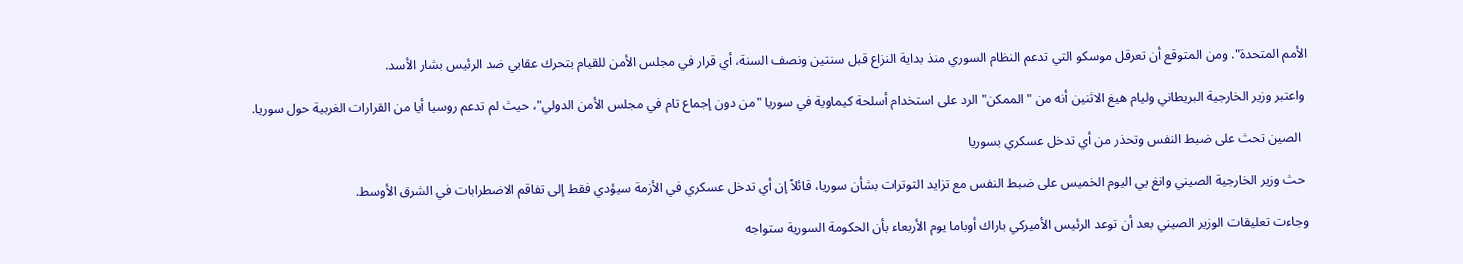الأمم المتحدة". ومن المتوقع أن تعرقل موسكو التي تدعم النظام السوري منذ بداية النزاع قبل سنتين ونصف السنة، أي قرار في مجلس الأمن للقيام بتحرك عقابي ضد الرئيس بشار الأسد.

 واعتبر وزير الخارجية البريطاني وليام هيغ الاثنين أنه من "الممكن" الرد على استخدام أسلحة كيماوية في سوريا "من دون إجماع تام في مجلس الأمن الدولي"، حيث لم تدعم روسيا أيا من القرارات الغربية حول سوريا.

  الصين تحث على ضبط النفس وتحذر من أي تدخل عسكري بسوريا

 حث وزير الخارجية الصيني وانغ يي اليوم الخميس على ضبط النفس مع تزايد التوترات بشأن سوريا، قائلاً إن أي تدخل عسكري في الأزمة سيؤدي فقط إلى تفاقم الاضطرابات في الشرق الأوسط.

وجاءت تعليقات الوزير الصيني بعد أن توعد الرئيس الأميركي باراك أوباما يوم الأربعاء بأن الحكومة السورية ستواجه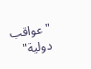"عواقب دولية"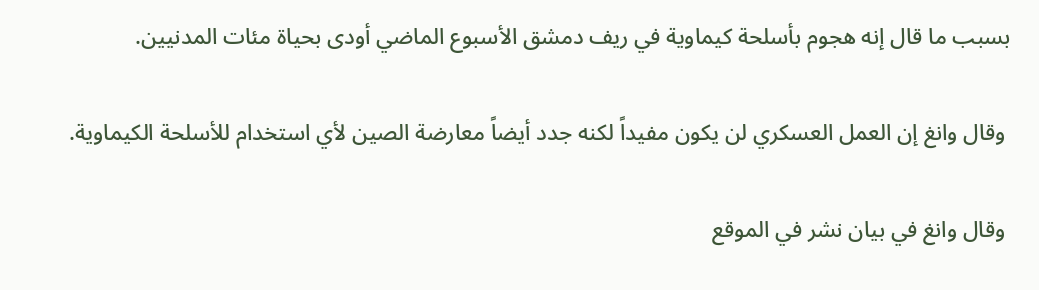بسبب ما قال إنه هجوم بأسلحة كيماوية في ريف دمشق الأسبوع الماضي أودى بحياة مئات المدنيين.

 وقال وانغ إن العمل العسكري لن يكون مفيداً لكنه جدد أيضاً معارضة الصين لأي استخدام للأسلحة الكيماوية.

 وقال وانغ في بيان نشر في الموقع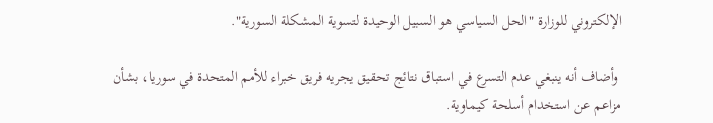الإلكتروني للوزارة "الحل السياسي هو السبيل الوحيدة لتسوية المشكلة السورية".

 وأضاف أنه ينبغي عدم التسرع في استباق نتائج تحقيق يجريه فريق خبراء للأمم المتحدة في سوريا، بشأن مزاعم عن استخدام أسلحة كيماوية.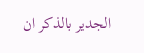الجدير بالذكر ان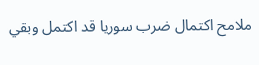ملامح اكتمال ضرب سوريا قد اكتمل وبقي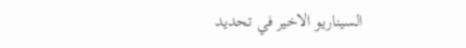السيناريو الاخير في تحديد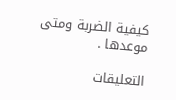كيفية الضربة ومتى موعدها .

التعليقات